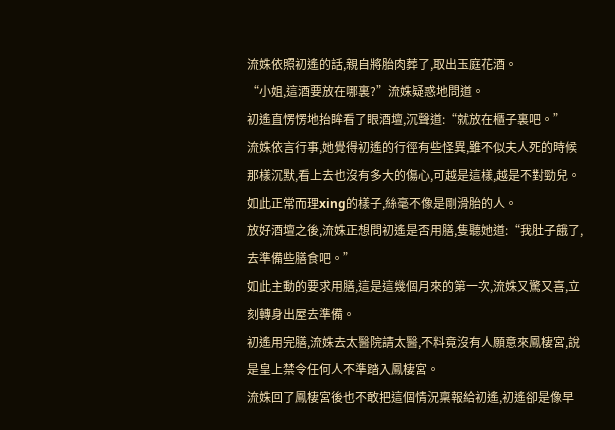流姝依照初遙的話,親自將胎肉葬了,取出玉庭花酒。
“小姐,這酒要放在哪裏?”流姝疑惑地問道。
初遙直愣愣地抬眸看了眼酒壇,沉聲道:“就放在櫃子裏吧。”
流姝依言行事,她覺得初遙的行徑有些怪異,雖不似夫人死的時候那樣沉默,看上去也沒有多大的傷心,可越是這樣,越是不對勁兒。如此正常而理xing的樣子,絲毫不像是剛滑胎的人。
放好酒壇之後,流姝正想問初遙是否用膳,隻聽她道:“我肚子餓了,去準備些膳食吧。”
如此主動的要求用膳,這是這幾個月來的第一次,流姝又驚又喜,立刻轉身出屋去準備。
初遙用完膳,流姝去太醫院請太醫,不料竟沒有人願意來鳳棲宮,說是皇上禁令任何人不準踏入鳳棲宮。
流姝回了鳳棲宮後也不敢把這個情況稟報給初遙,初遙卻是像早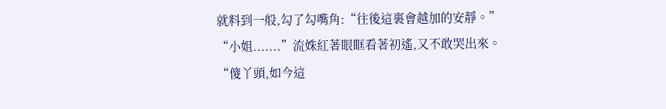就料到一般,勾了勾嘴角:“往後這裏會越加的安靜。”
“小姐.......”流姝紅著眼眶看著初遙,又不敢哭出來。
“傻丫頭,如今這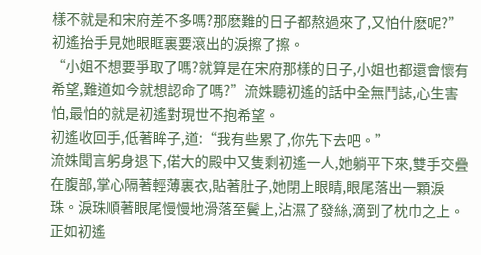樣不就是和宋府差不多嗎?那麽難的日子都熬過來了,又怕什麽呢?”初遙抬手見她眼眶裏要滾出的淚擦了擦。
“小姐不想要爭取了嗎?就算是在宋府那樣的日子,小姐也都還會懷有希望,難道如今就想認命了嗎?”流姝聽初遙的話中全無鬥誌,心生害怕,最怕的就是初遙對現世不抱希望。
初遙收回手,低著眸子,道:“我有些累了,你先下去吧。”
流姝聞言躬身退下,偌大的殿中又隻剩初遙一人,她躺平下來,雙手交疊在腹部,掌心隔著輕薄裏衣,貼著肚子,她閉上眼睛,眼尾落出一顆淚珠。淚珠順著眼尾慢慢地滑落至鬢上,沾濕了發絲,滴到了枕巾之上。
正如初遙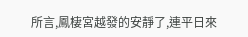所言,鳳棲宮越發的安靜了,連平日來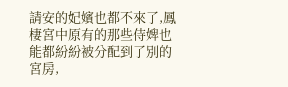請安的妃嬪也都不來了,鳳棲宮中原有的那些侍婢也能都紛紛被分配到了別的宮房,